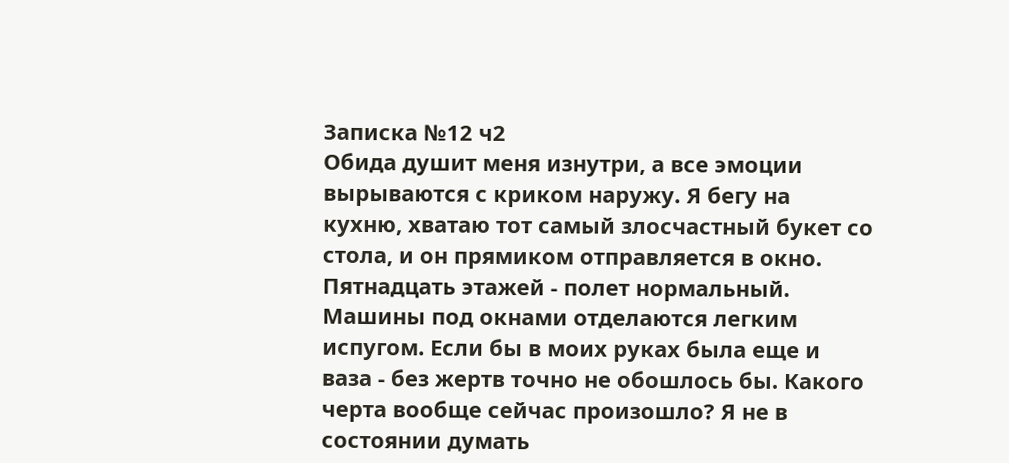Записка №12 ч2
Обида душит меня изнутри, а все эмоции вырываются с криком наружу. Я бегу на кухню, хватаю тот самый злосчастный букет со стола, и он прямиком отправляется в окно. Пятнадцать этажей - полет нормальный. Машины под окнами отделаются легким испугом. Если бы в моих руках была еще и ваза - без жертв точно не обошлось бы. Какого черта вообще сейчас произошло? Я не в состоянии думать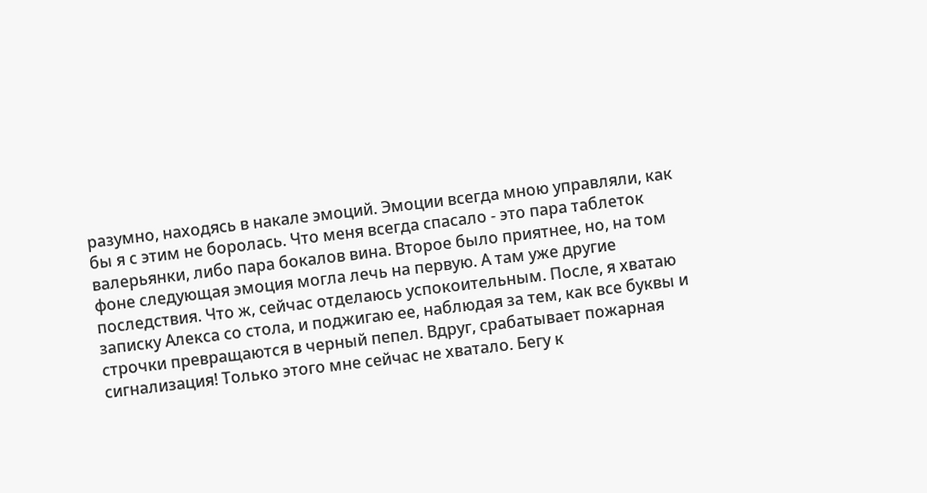разумно, находясь в накале эмоций. Эмоции всегда мною управляли, как бы я с этим не боролась. Что меня всегда спасало - это пара таблеток валерьянки, либо пара бокалов вина. Второе было приятнее, но, на том фоне следующая эмоция могла лечь на первую. А там уже другие последствия. Что ж, сейчас отделаюсь успокоительным. После, я хватаю записку Алекса со стола, и поджигаю ее, наблюдая за тем, как все буквы и строчки превращаются в черный пепел. Вдруг, срабатывает пожарная сигнализация! Только этого мне сейчас не хватало. Бегу к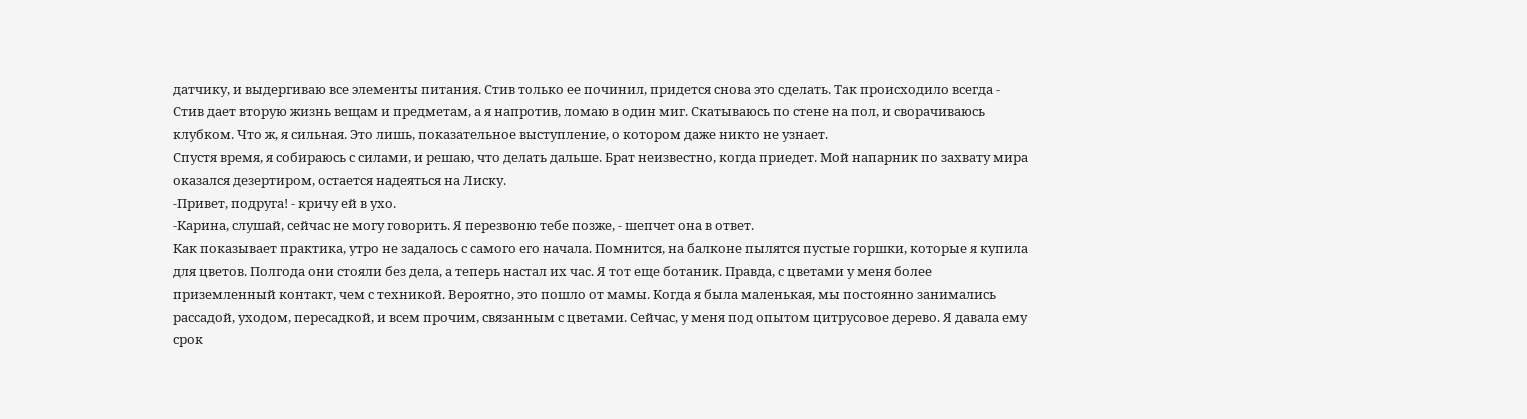датчику, и выдергиваю все элементы питания. Стив только ее починил, придется снова это сделать. Так происходило всегда - Стив дает вторую жизнь вещам и предметам, а я напротив, ломаю в один миг. Скатываюсь по стене на пол, и сворачиваюсь клубком. Что ж, я сильная. Это лишь, показательное выступление, о котором даже никто не узнает.
Спустя время, я собираюсь с силами, и решаю, что делать дальше. Брат неизвестно, когда приедет. Мой напарник по захвату мира оказался дезертиром, остается надеяться на Лиску.
-Привет, подруга! - кричу ей в ухо.
-Карина, слушай, сейчас не могу говорить. Я перезвоню тебе позже, - шепчет она в ответ.
Как показывает практика, утро не задалось с самого его начала. Помнится, на балконе пылятся пустые горшки, которые я купила для цветов. Полгода они стояли без дела, а теперь настал их час. Я тот еще ботаник. Правда, с цветами у меня более приземленный контакт, чем с техникой. Вероятно, это пошло от мамы. Когда я была маленькая, мы постоянно занимались рассадой, уходом, пересадкой, и всем прочим, связанным с цветами. Сейчас, у меня под опытом цитрусовое дерево. Я давала ему срок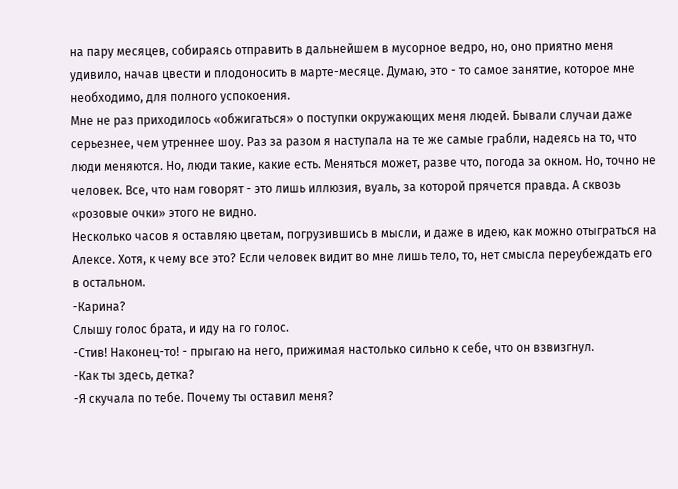на пару месяцев, собираясь отправить в дальнейшем в мусорное ведро, но, оно приятно меня удивило, начав цвести и плодоносить в марте-месяце. Думаю, это - то самое занятие, которое мне необходимо, для полного успокоения.
Мне не раз приходилось «обжигаться» о поступки окружающих меня людей. Бывали случаи даже серьезнее, чем утреннее шоу. Раз за разом я наступала на те же самые грабли, надеясь на то, что люди меняются. Но, люди такие, какие есть. Меняться может, разве что, погода за окном. Но, точно не человек. Все, что нам говорят - это лишь иллюзия, вуаль, за которой прячется правда. А сквозь «розовые очки» этого не видно.
Несколько часов я оставляю цветам, погрузившись в мысли, и даже в идею, как можно отыграться на Алексе. Хотя, к чему все это? Если человек видит во мне лишь тело, то, нет смысла переубеждать его в остальном.
-Карина?
Слышу голос брата, и иду на го голос.
-Стив! Наконец-то! - прыгаю на него, прижимая настолько сильно к себе, что он взвизгнул.
-Как ты здесь, детка?
-Я скучала по тебе. Почему ты оставил меня?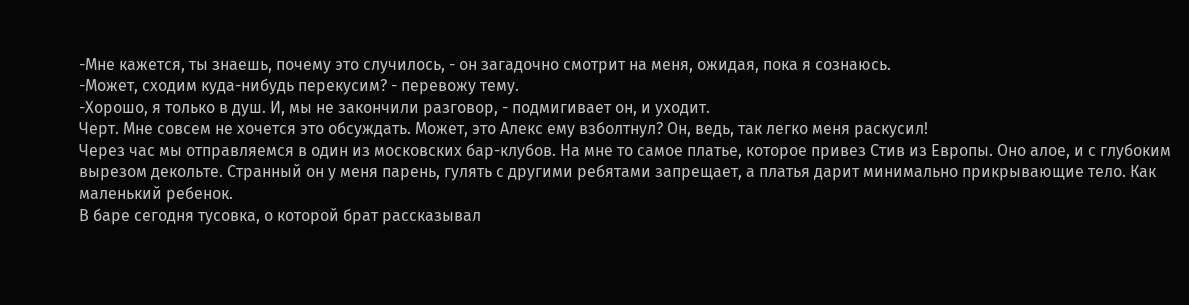-Мне кажется, ты знаешь, почему это случилось, - он загадочно смотрит на меня, ожидая, пока я сознаюсь.
-Может, сходим куда-нибудь перекусим? - перевожу тему.
-Хорошо, я только в душ. И, мы не закончили разговор, - подмигивает он, и уходит.
Черт. Мне совсем не хочется это обсуждать. Может, это Алекс ему взболтнул? Он, ведь, так легко меня раскусил!
Через час мы отправляемся в один из московских бар-клубов. На мне то самое платье, которое привез Стив из Европы. Оно алое, и с глубоким вырезом декольте. Странный он у меня парень, гулять с другими ребятами запрещает, а платья дарит минимально прикрывающие тело. Как маленький ребенок.
В баре сегодня тусовка, о которой брат рассказывал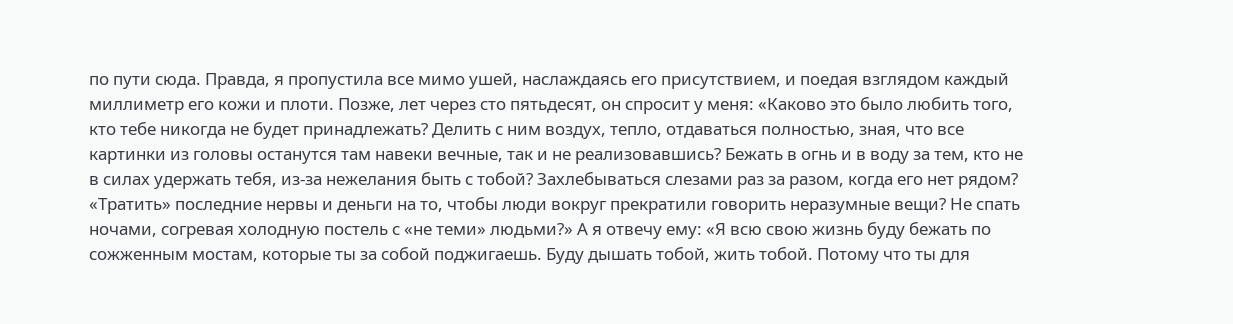по пути сюда. Правда, я пропустила все мимо ушей, наслаждаясь его присутствием, и поедая взглядом каждый миллиметр его кожи и плоти. Позже, лет через сто пятьдесят, он спросит у меня: «Каково это было любить того, кто тебе никогда не будет принадлежать? Делить с ним воздух, тепло, отдаваться полностью, зная, что все картинки из головы останутся там навеки вечные, так и не реализовавшись? Бежать в огнь и в воду за тем, кто не в силах удержать тебя, из-за нежелания быть с тобой? Захлебываться слезами раз за разом, когда его нет рядом? «Тратить» последние нервы и деньги на то, чтобы люди вокруг прекратили говорить неразумные вещи? Не спать ночами, согревая холодную постель с «не теми» людьми?» А я отвечу ему: «Я всю свою жизнь буду бежать по сожженным мостам, которые ты за собой поджигаешь. Буду дышать тобой, жить тобой. Потому что ты для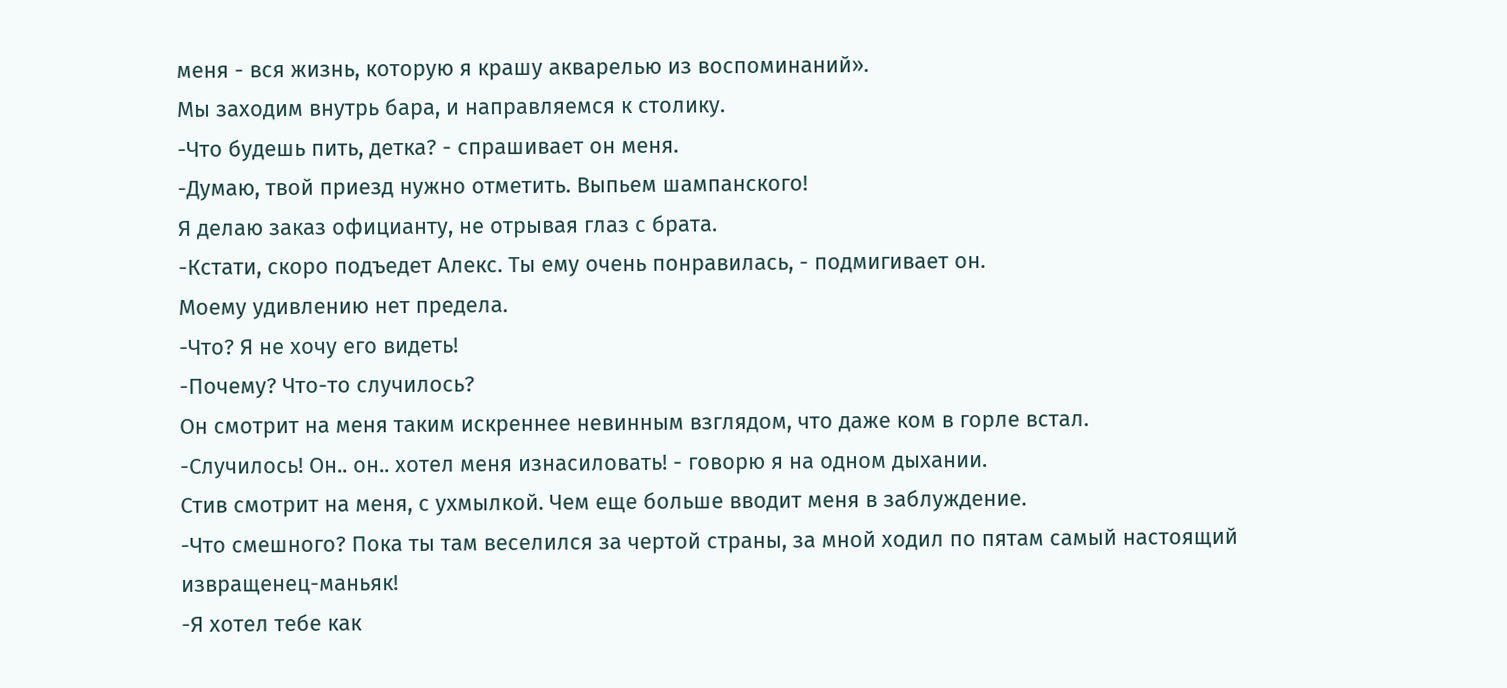меня - вся жизнь, которую я крашу акварелью из воспоминаний».
Мы заходим внутрь бара, и направляемся к столику.
-Что будешь пить, детка? - спрашивает он меня.
-Думаю, твой приезд нужно отметить. Выпьем шампанского!
Я делаю заказ официанту, не отрывая глаз с брата.
-Кстати, скоро подъедет Алекс. Ты ему очень понравилась, - подмигивает он.
Моему удивлению нет предела.
-Что? Я не хочу его видеть!
-Почему? Что-то случилось?
Он смотрит на меня таким искреннее невинным взглядом, что даже ком в горле встал.
-Случилось! Он.. он.. хотел меня изнасиловать! - говорю я на одном дыхании.
Стив смотрит на меня, с ухмылкой. Чем еще больше вводит меня в заблуждение.
-Что смешного? Пока ты там веселился за чертой страны, за мной ходил по пятам самый настоящий извращенец-маньяк!
-Я хотел тебе как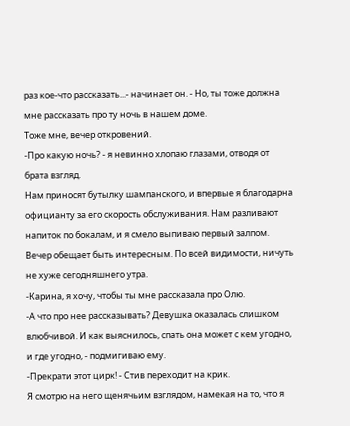раз кое-что рассказать...- начинает он. - Но, ты тоже должна мне рассказать про ту ночь в нашем доме.
Тоже мне, вечер откровений.
-Про какую ночь? - я невинно хлопаю глазами, отводя от брата взгляд.
Нам приносят бутылку шампанского, и впервые я благодарна официанту за его скорость обслуживания. Нам разливают напиток по бокалам, и я смело выпиваю первый залпом. Вечер обещает быть интересным. По всей видимости, ничуть не хуже сегодняшнего утра.
-Карина, я хочу, чтобы ты мне рассказала про Олю.
-А что про нее рассказывать? Девушка оказалась слишком влюбчивой. И как выяснилось, спать она может с кем угодно, и где угодно, - подмигиваю ему.
-Прекрати этот цирк! - Стив переходит на крик.
Я смотрю на него щенячьим взглядом, намекая на то, что я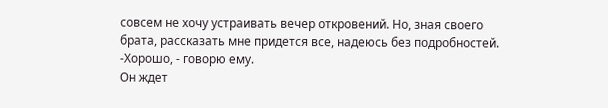совсем не хочу устраивать вечер откровений. Но, зная своего брата, рассказать мне придется все, надеюсь без подробностей.
-Хорошо, - говорю ему.
Он ждет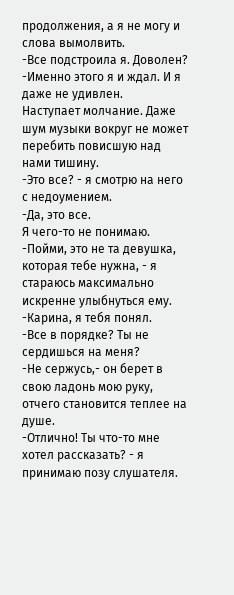продолжения, а я не могу и слова вымолвить.
-Все подстроила я. Доволен?
-Именно этого я и ждал. И я даже не удивлен.
Наступает молчание. Даже шум музыки вокруг не может перебить повисшую над нами тишину.
-Это все? - я смотрю на него с недоумением.
-Да, это все.
Я чего-то не понимаю.
-Пойми, это не та девушка, которая тебе нужна, - я стараюсь максимально искренне улыбнуться ему.
-Карина, я тебя понял.
-Все в порядке? Ты не сердишься на меня?
-Не сержусь,- он берет в свою ладонь мою руку, отчего становится теплее на душе.
-Отлично! Ты что-то мне хотел рассказать? - я принимаю позу слушателя.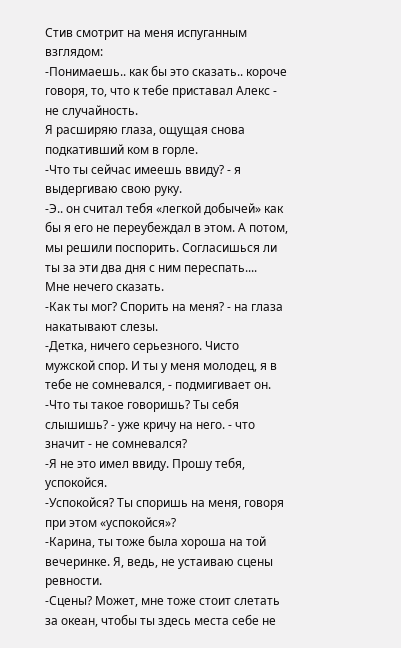Стив смотрит на меня испуганным взглядом:
-Понимаешь.. как бы это сказать.. короче говоря, то, что к тебе приставал Алекс - не случайность.
Я расширяю глаза, ощущая снова подкативший ком в горле.
-Что ты сейчас имеешь ввиду? - я выдергиваю свою руку.
-Э.. он считал тебя «легкой добычей» как бы я его не переубеждал в этом. А потом, мы решили поспорить. Согласишься ли ты за эти два дня с ним переспать....
Мне нечего сказать.
-Как ты мог? Спорить на меня? - на глаза накатывают слезы.
-Детка, ничего серьезного. Чисто мужской спор. И ты у меня молодец, я в тебе не сомневался, - подмигивает он.
-Что ты такое говоришь? Ты себя слышишь? - уже кричу на него. - что значит - не сомневался?
-Я не это имел ввиду. Прошу тебя, успокойся.
-Успокойся? Ты споришь на меня, говоря при этом «успокойся»?
-Карина, ты тоже была хороша на той вечеринке. Я, ведь, не устаиваю сцены ревности.
-Сцены? Может, мне тоже стоит слетать за океан, чтобы ты здесь места себе не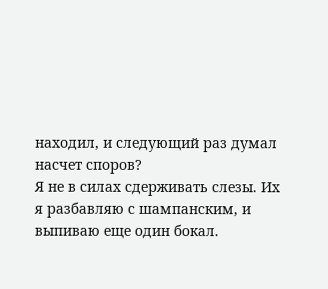находил, и следующий раз думал насчет споров?
Я не в силах сдерживать слезы. Их я разбавляю с шампанским, и выпиваю еще один бокал.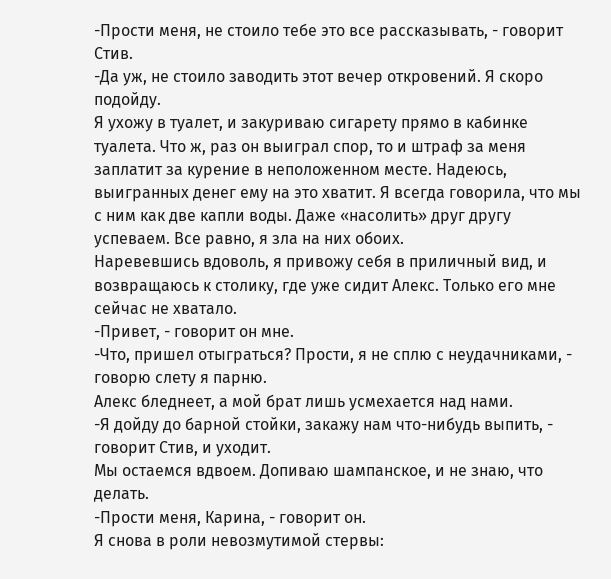-Прости меня, не стоило тебе это все рассказывать, - говорит Стив.
-Да уж, не стоило заводить этот вечер откровений. Я скоро подойду.
Я ухожу в туалет, и закуриваю сигарету прямо в кабинке туалета. Что ж, раз он выиграл спор, то и штраф за меня заплатит за курение в неположенном месте. Надеюсь, выигранных денег ему на это хватит. Я всегда говорила, что мы с ним как две капли воды. Даже «насолить» друг другу успеваем. Все равно, я зла на них обоих.
Наревевшись вдоволь, я привожу себя в приличный вид, и возвращаюсь к столику, где уже сидит Алекс. Только его мне сейчас не хватало.
-Привет, - говорит он мне.
-Что, пришел отыграться? Прости, я не сплю с неудачниками, - говорю слету я парню.
Алекс бледнеет, а мой брат лишь усмехается над нами.
-Я дойду до барной стойки, закажу нам что-нибудь выпить, - говорит Стив, и уходит.
Мы остаемся вдвоем. Допиваю шампанское, и не знаю, что делать.
-Прости меня, Карина, - говорит он.
Я снова в роли невозмутимой стервы: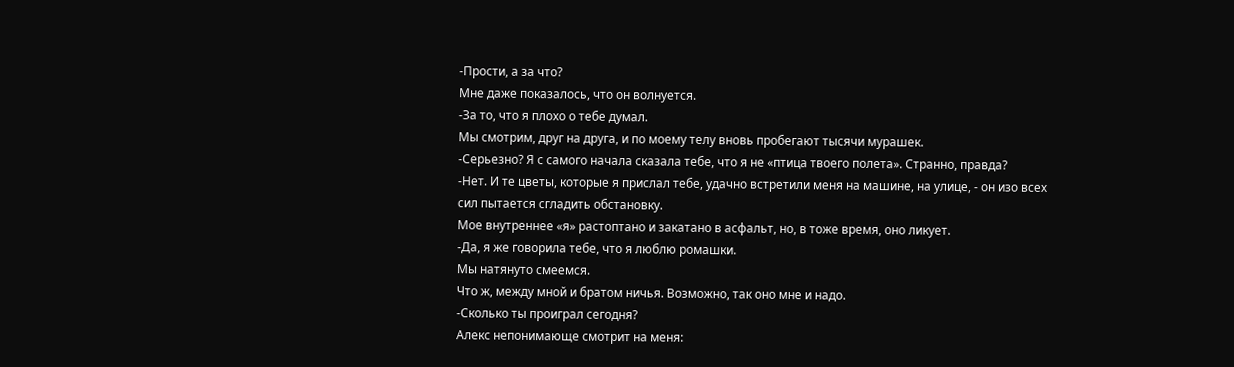-Прости, а за что?
Мне даже показалось, что он волнуется.
-За то, что я плохо о тебе думал.
Мы смотрим, друг на друга, и по моему телу вновь пробегают тысячи мурашек.
-Серьезно? Я с самого начала сказала тебе, что я не «птица твоего полета». Странно, правда?
-Нет. И те цветы, которые я прислал тебе, удачно встретили меня на машине, на улице, - он изо всех сил пытается сгладить обстановку.
Мое внутреннее «я» растоптано и закатано в асфальт, но, в тоже время, оно ликует.
-Да, я же говорила тебе, что я люблю ромашки.
Мы натянуто смеемся.
Что ж, между мной и братом ничья. Возможно, так оно мне и надо.
-Сколько ты проиграл сегодня?
Алекс непонимающе смотрит на меня: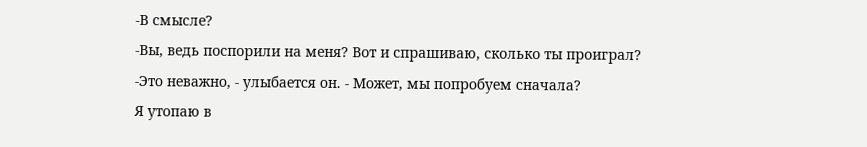-В смысле?
-Вы, ведь поспорили на меня? Вот и спрашиваю, сколько ты проиграл?
-Это неважно, - улыбается он. - Может, мы попробуем сначала?
Я утопаю в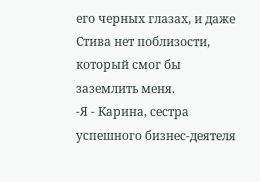его черных глазах, и даже Стива нет поблизости, который смог бы заземлить меня.
-Я - Карина, сестра успешного бизнес-деятеля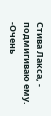Стива Лакса, - подмигиваю ему.
-Очень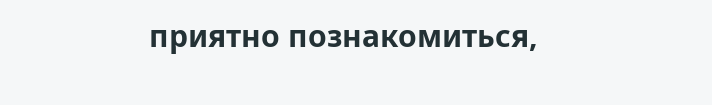приятно познакомиться,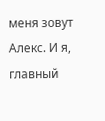меня зовут Алекс. И я, главный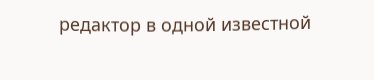редактор в одной известной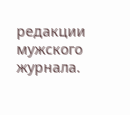редакции мужского журнала.